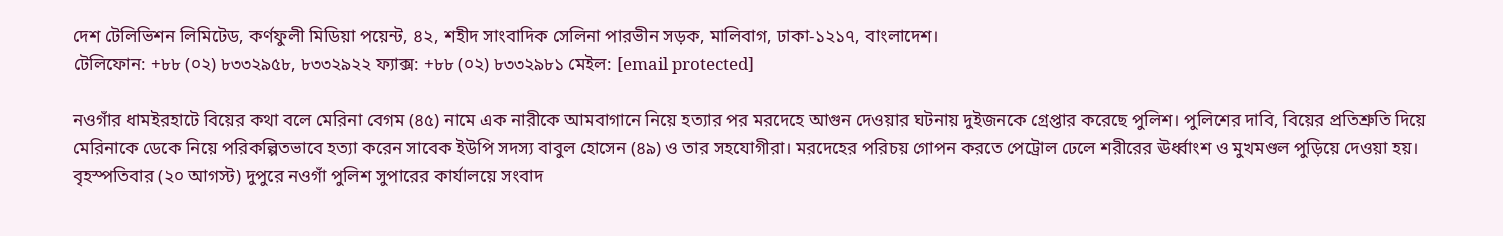দেশ টেলিভিশন লিমিটেড, কর্ণফুলী মিডিয়া পয়েন্ট, ৪২, শহীদ সাংবাদিক সেলিনা পারভীন সড়ক, মালিবাগ, ঢাকা-১২১৭, বাংলাদেশ।
টেলিফোন: +৮৮ (০২) ৮৩৩২৯৫৮, ৮৩৩২৯২২ ফ্যাক্স: +৮৮ (০২) ৮৩৩২৯৮১ মেইল: [email protected]

নওগাঁর ধামইরহাটে বিয়ের কথা বলে মেরিনা বেগম (৪৫) নামে এক নারীকে আমবাগানে নিয়ে হত্যার পর মরদেহে আগুন দেওয়ার ঘটনায় দুইজনকে গ্রেপ্তার করেছে পুলিশ। পুলিশের দাবি, বিয়ের প্রতিশ্রুতি দিয়ে মেরিনাকে ডেকে নিয়ে পরিকল্পিতভাবে হত্যা করেন সাবেক ইউপি সদস্য বাবুল হোসেন (৪৯) ও তার সহযোগীরা। মরদেহের পরিচয় গোপন করতে পেট্রোল ঢেলে শরীরের ঊর্ধ্বাংশ ও মুখমণ্ডল পুড়িয়ে দেওয়া হয়।
বৃহস্পতিবার (২০ আগস্ট) দুপুরে নওগাঁ পুলিশ সুপারের কার্যালয়ে সংবাদ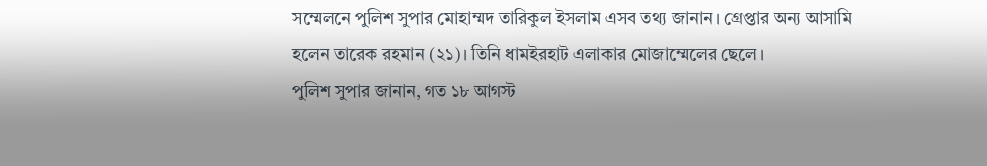সম্মেলনে পুলিশ সুপার মোহাম্মদ তারিকুল ইসলাম এসব তথ্য জানান। গ্রেপ্তার অন্য আসামি হলেন তারেক রহমান (২১)। তিনি ধামইরহাট এলাকার মোজাম্মেলের ছেলে।
পুলিশ সুপার জানান, গত ১৮ আগস্ট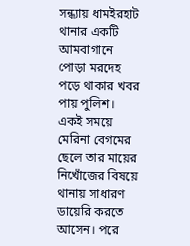সন্ধ্যায় ধামইরহাট থানার একটি আমবাগানে পোড়া মরদেহ পড়ে থাকার খবর পায় পুলিশ। একই সময়ে মেরিনা বেগমের ছেলে তার মায়ের নিখোঁজের বিষয়ে থানায় সাধারণ ডায়েরি করতে আসেন। পরে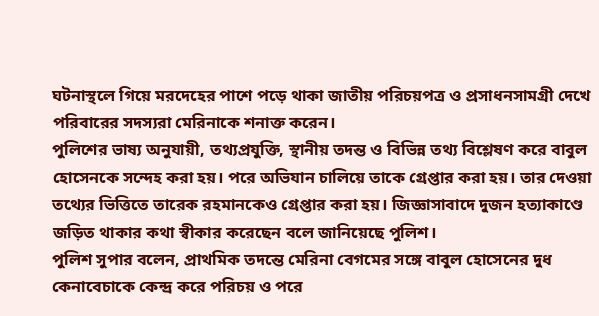ঘটনাস্থলে গিয়ে মরদেহের পাশে পড়ে থাকা জাতীয় পরিচয়পত্র ও প্রসাধনসামগ্রী দেখে পরিবারের সদস্যরা মেরিনাকে শনাক্ত করেন।
পুলিশের ভাষ্য অনুযায়ী, তথ্যপ্রযুক্তি, স্থানীয় তদন্ত ও বিভিন্ন তথ্য বিশ্লেষণ করে বাবুল হোসেনকে সন্দেহ করা হয়। পরে অভিযান চালিয়ে তাকে গ্রেপ্তার করা হয়। তার দেওয়া তথ্যের ভিত্তিতে তারেক রহমানকেও গ্রেপ্তার করা হয়। জিজ্ঞাসাবাদে দুজন হত্যাকাণ্ডে জড়িত থাকার কথা স্বীকার করেছেন বলে জানিয়েছে পুলিশ।
পুলিশ সুপার বলেন, প্রাথমিক তদন্তে মেরিনা বেগমের সঙ্গে বাবুল হোসেনের দুধ কেনাবেচাকে কেন্দ্র করে পরিচয় ও পরে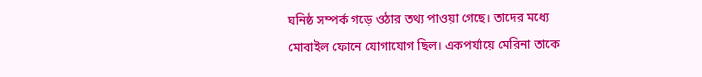ঘনিষ্ঠ সম্পর্ক গড়ে ওঠার তথ্য পাওয়া গেছে। তাদের মধ্যে মোবাইল ফোনে যোগাযোগ ছিল। একপর্যায়ে মেরিনা তাকে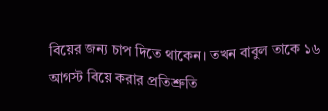বিয়ের জন্য চাপ দিতে থাকেন। তখন বাবুল তাকে ১৬ আগস্ট বিয়ে করার প্রতিশ্রুতি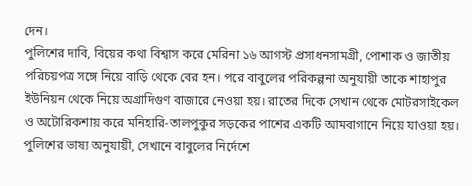দেন।
পুলিশের দাবি, বিয়ের কথা বিশ্বাস করে মেরিনা ১৬ আগস্ট প্রসাধনসামগ্রী, পোশাক ও জাতীয় পরিচয়পত্র সঙ্গে নিয়ে বাড়ি থেকে বের হন। পরে বাবুলের পরিকল্পনা অনুযায়ী তাকে শাহাপুর ইউনিয়ন থেকে নিয়ে অগ্রাদিগুণ বাজারে নেওয়া হয়। রাতের দিকে সেখান থেকে মোটরসাইকেল ও অটোরিকশায় করে মনিহারি-তালপুকুর সড়কের পাশের একটি আমবাগানে নিয়ে যাওয়া হয়।
পুলিশের ভাষ্য অনুযায়ী, সেখানে বাবুলের নির্দেশে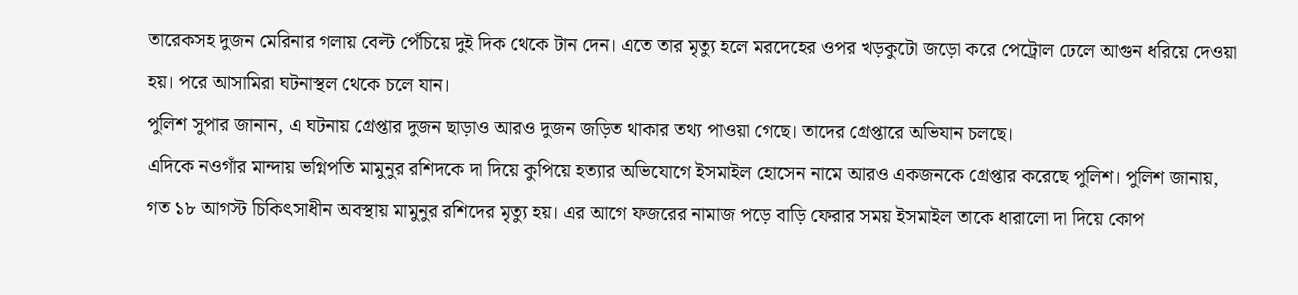তারেকসহ দুজন মেরিনার গলায় বেল্ট পেঁচিয়ে দুই দিক থেকে টান দেন। এতে তার মৃত্যু হলে মরদেহের ওপর খড়কুটো জড়ো করে পেট্রোল ঢেলে আগুন ধরিয়ে দেওয়া হয়। পরে আসামিরা ঘটনাস্থল থেকে চলে যান।
পুলিশ সুপার জানান, এ ঘটনায় গ্রেপ্তার দুজন ছাড়াও আরও দুজন জড়িত থাকার তথ্য পাওয়া গেছে। তাদের গ্রেপ্তারে অভিযান চলছে।
এদিকে নওগাঁর মান্দায় ভগ্নিপতি মামুনুর রশিদকে দা দিয়ে কুপিয়ে হত্যার অভিযোগে ইসমাইল হোসেন নামে আরও একজনকে গ্রেপ্তার করেছে পুলিশ। পুলিশ জানায়, গত ১৮ আগস্ট চিকিৎসাধীন অবস্থায় মামুনুর রশিদের মৃত্যু হয়। এর আগে ফজরের নামাজ পড়ে বাড়ি ফেরার সময় ইসমাইল তাকে ধারালো দা দিয়ে কোপ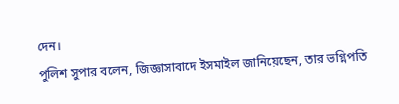দেন।
পুলিশ সুপার বলেন, জিজ্ঞাসাবাদে ইসমাইল জানিয়েছেন, তার ভগ্নিপতি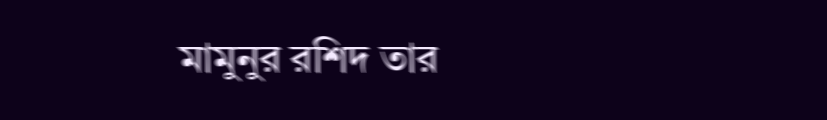মামুনুর রশিদ তার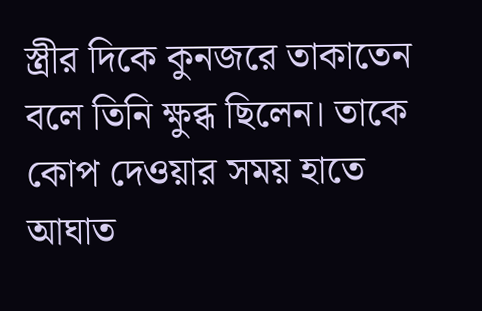স্ত্রীর দিকে কুনজরে তাকাতেন বলে তিনি ক্ষুব্ধ ছিলেন। তাকে কোপ দেওয়ার সময় হাতে আঘাত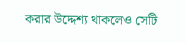করার উদ্দেশ্য থাকলেও সেটি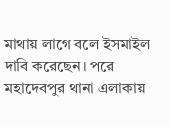মাথায় লাগে বলে ইসমাইল দাবি করেছেন। পরে মহাদেবপুর থানা এলাকায়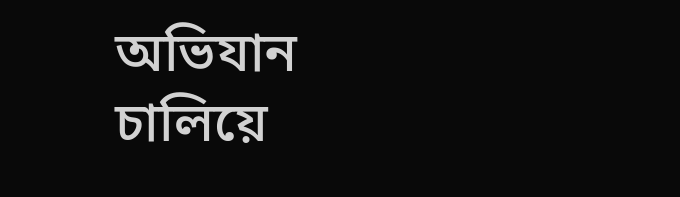অভিযান চালিয়ে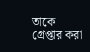তাকে গ্রেপ্তার করা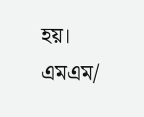হয়।
এমএম/